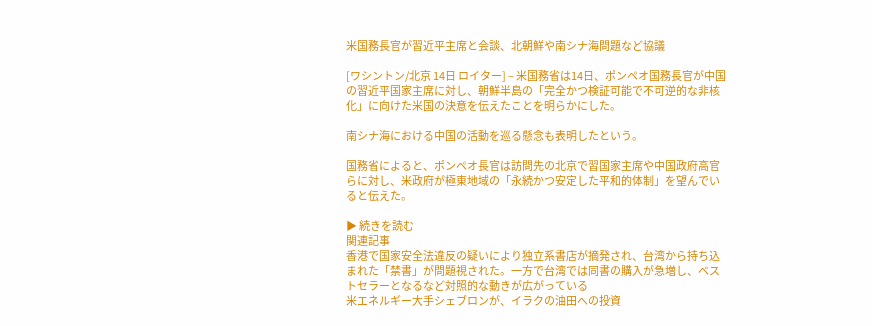米国務長官が習近平主席と会談、北朝鮮や南シナ海問題など協議

[ワシントン/北京 14日 ロイター] – 米国務省は14日、ポンペオ国務長官が中国の習近平国家主席に対し、朝鮮半島の「完全かつ検証可能で不可逆的な非核化」に向けた米国の決意を伝えたことを明らかにした。

南シナ海における中国の活動を巡る懸念も表明したという。

国務省によると、ポンペオ長官は訪問先の北京で習国家主席や中国政府高官らに対し、米政府が極東地域の「永続かつ安定した平和的体制」を望んでいると伝えた。

▶ 続きを読む
関連記事
香港で国家安全法違反の疑いにより独立系書店が摘発され、台湾から持ち込まれた「禁書」が問題視された。一方で台湾では同書の購入が急増し、ベストセラーとなるなど対照的な動きが広がっている
米エネルギー大手シェブロンが、イラクの油田への投資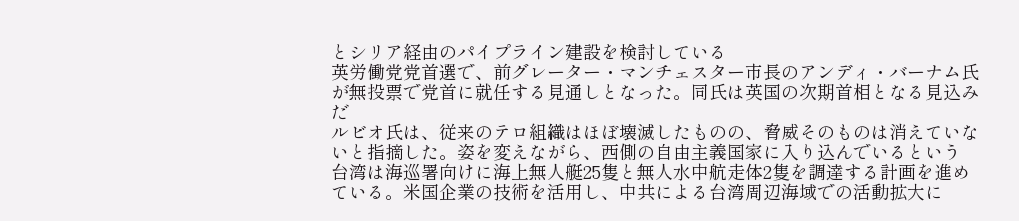とシリア経由のパイプライン建設を検討している
英労働党党首選で、前グレーター・マンチェスター市長のアンディ・バーナム氏が無投票で党首に就任する見通しとなった。同氏は英国の次期首相となる見込みだ
ルビオ氏は、従来のテロ組織はほぼ壊滅したものの、脅威そのものは消えていないと指摘した。姿を変えながら、西側の自由主義国家に入り込んでいるという
台湾は海巡署向けに海上無人艇25隻と無人水中航走体2隻を調達する計画を進めている。米国企業の技術を活用し、中共による台湾周辺海域での活動拡大に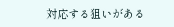対応する狙いがある